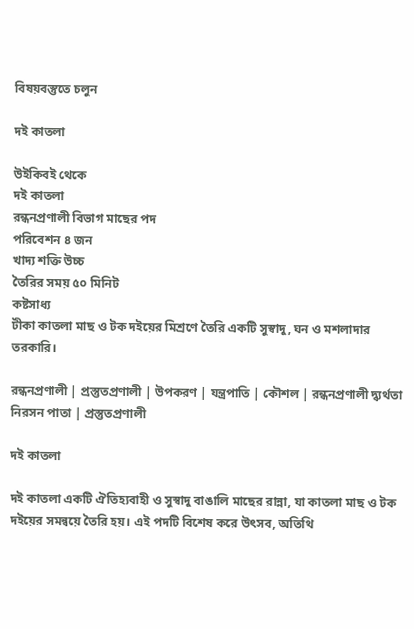বিষয়বস্তুতে চলুন

দই কাতলা

উইকিবই থেকে
দই কাতলা
রন্ধনপ্রণালী বিভাগ মাছের পদ
পরিবেশন ৪ জন
খাদ্য শক্তি উচ্চ
তৈরির সময় ৫০ মিনিট
কষ্টসাধ্য
টীকা কাতলা মাছ ও টক দইয়ের মিশ্রণে তৈরি একটি সুস্বাদু, ঘন ও মশলাদার তরকারি।

রন্ধনপ্রণালী | প্রস্তুতপ্রণালী | উপকরণ | যন্ত্রপাতি | কৌশল | রন্ধনপ্রণালী দ্ব্যর্থতা নিরসন পাতা | প্রস্তুতপ্রণালী

দই কাতলা

দই কাতলা একটি ঐতিহ্যবাহী ও সুস্বাদু বাঙালি মাছের রান্না, যা কাতলা মাছ ও টক দইয়ের সমন্বয়ে তৈরি হয়। এই পদটি বিশেষ করে উৎসব, অতিথি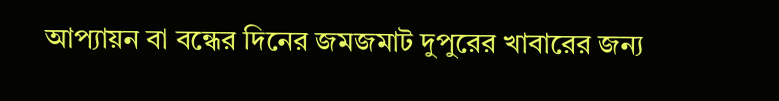আপ্যায়ন বা বন্ধের দিনের জমজমাট দুপুরের খাবারের জন্য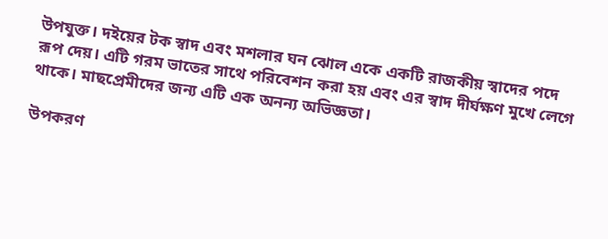উপযুক্ত। দইয়ের টক স্বাদ এবং মশলার ঘন ঝোল একে একটি রাজকীয় স্বাদের পদে রূপ দেয়। এটি গরম ভাতের সাথে পরিবেশন করা হয় এবং এর স্বাদ দীর্ঘক্ষণ মুখে লেগে থাকে। মাছপ্রেমীদের জন্য এটি এক অনন্য অভিজ্ঞতা।

উপকরণ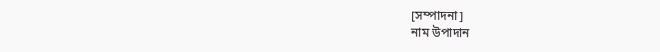[সম্পাদনা]
নাম উপাদান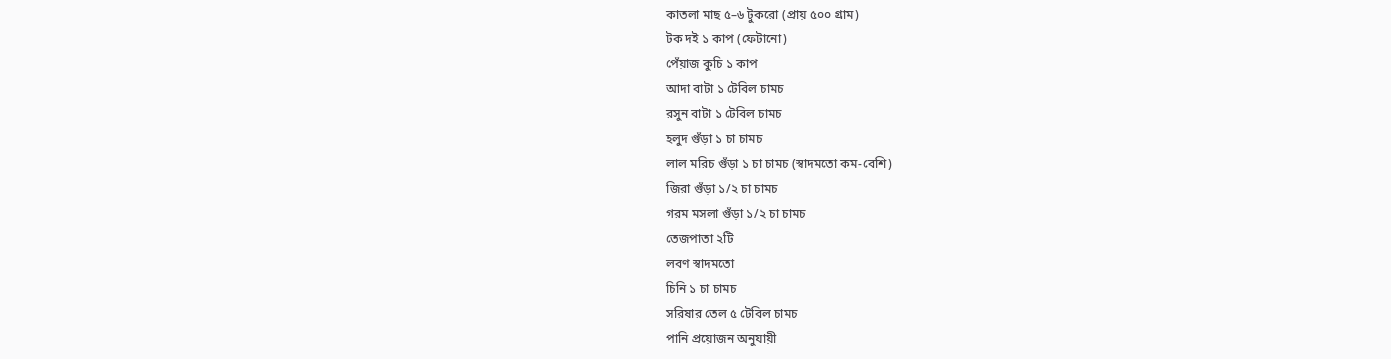কাতলা মাছ ৫–৬ টুকরো (প্রায় ৫০০ গ্রাম)
টক দই ১ কাপ (ফেটানো)
পেঁয়াজ কুচি ১ কাপ
আদা বাটা ১ টেবিল চামচ
রসুন বাটা ১ টেবিল চামচ
হলুদ গুঁড়া ১ চা চামচ
লাল মরিচ গুঁড়া ১ চা চামচ (স্বাদমতো কম-বেশি)
জিরা গুঁড়া ১/২ চা চামচ
গরম মসলা গুঁড়া ১/২ চা চামচ
তেজপাতা ২টি
লবণ স্বাদমতো
চিনি ১ চা চামচ
সরিষার তেল ৫ টেবিল চামচ
পানি প্রয়োজন অনুযায়ী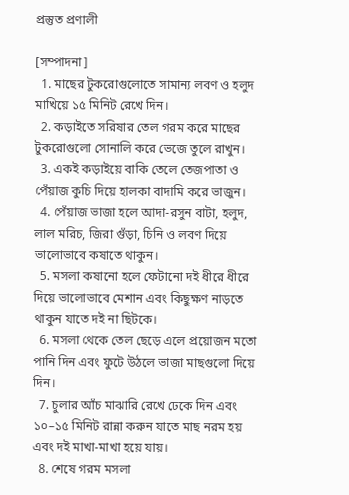প্রস্তুত প্রণালী

[সম্পাদনা]
  1. মাছের টুকরোগুলোতে সামান্য লবণ ও হলুদ মাখিয়ে ১৫ মিনিট রেখে দিন।
  2. কড়াইতে সরিষার তেল গরম করে মাছের টুকরোগুলো সোনালি করে ভেজে তুলে রাখুন।
  3. একই কড়াইয়ে বাকি তেলে তেজপাতা ও পেঁয়াজ কুচি দিয়ে হালকা বাদামি করে ভাজুন।
  4. পেঁয়াজ ভাজা হলে আদা-রসুন বাটা, হলুদ, লাল মরিচ, জিরা গুঁড়া, চিনি ও লবণ দিয়ে ভালোভাবে কষাতে থাকুন।
  5. মসলা কষানো হলে ফেটানো দই ধীরে ধীরে দিয়ে ভালোভাবে মেশান এবং কিছুক্ষণ নাড়তে থাকুন যাতে দই না ছিটকে।
  6. মসলা থেকে তেল ছেড়ে এলে প্রয়োজন মতো পানি দিন এবং ফুটে উঠলে ভাজা মাছগুলো দিয়ে দিন।
  7. চুলার আঁচ মাঝারি রেখে ঢেকে দিন এবং ১০–১৫ মিনিট রান্না করুন যাতে মাছ নরম হয় এবং দই মাখা-মাখা হয়ে যায়।
  8. শেষে গরম মসলা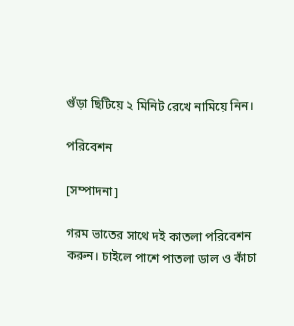গুঁড়া ছিটিয়ে ২ মিনিট রেখে নামিয়ে নিন।

পরিবেশন

[সম্পাদনা]

গরম ভাতের সাথে দই কাতলা পরিবেশন করুন। চাইলে পাশে পাতলা ডাল ও কাঁচা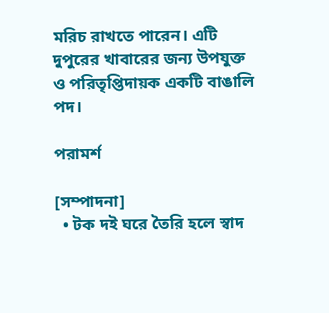মরিচ রাখতে পারেন। এটি দুপুরের খাবারের জন্য উপযুক্ত ও পরিতৃপ্তিদায়ক একটি বাঙালি পদ।

পরামর্শ

[সম্পাদনা]
  • টক দই ঘরে তৈরি হলে স্বাদ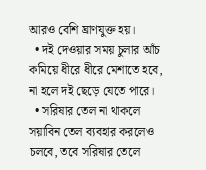আরও বেশি ঘ্রাণযুক্ত হয়।
  • দই দেওয়ার সময় চুলার আঁচ কমিয়ে ধীরে ধীরে মেশাতে হবে, না হলে দই ছেড়ে যেতে পারে।
  • সরিষার তেল না থাকলে সয়াবিন তেল ব্যবহার করলেও চলবে, তবে সরিষার তেলে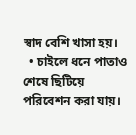স্বাদ বেশি খাসা হয়।
  • চাইলে ধনে পাতাও শেষে ছিটিয়ে পরিবেশন করা যায়।